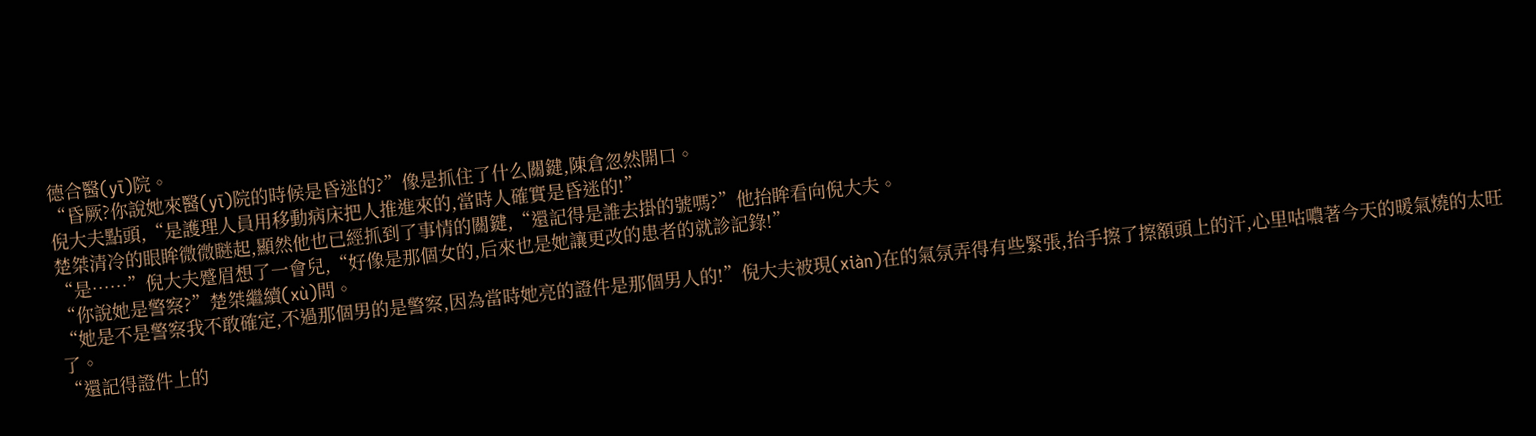德合醫(yī)院。
“昏厥?你說她來醫(yī)院的時候是昏迷的?”像是抓住了什么關鍵,陳倉忽然開口。
倪大夫點頭,“是護理人員用移動病床把人推進來的,當時人確實是昏迷的!”
楚桀清冷的眼眸微微瞇起,顯然他也已經抓到了事情的關鍵,“還記得是誰去掛的號嗎?”他抬眸看向倪大夫。
“是……”倪大夫蹙眉想了一會兒,“好像是那個女的,后來也是她讓更改的患者的就診記錄!”
“你說她是警察?”楚桀繼續(xù)問。
“她是不是警察我不敢確定,不過那個男的是警察,因為當時她亮的證件是那個男人的!”倪大夫被現(xiàn)在的氣氛弄得有些緊張,抬手擦了擦額頭上的汗,心里咕噥著今天的暖氣燒的太旺了。
“還記得證件上的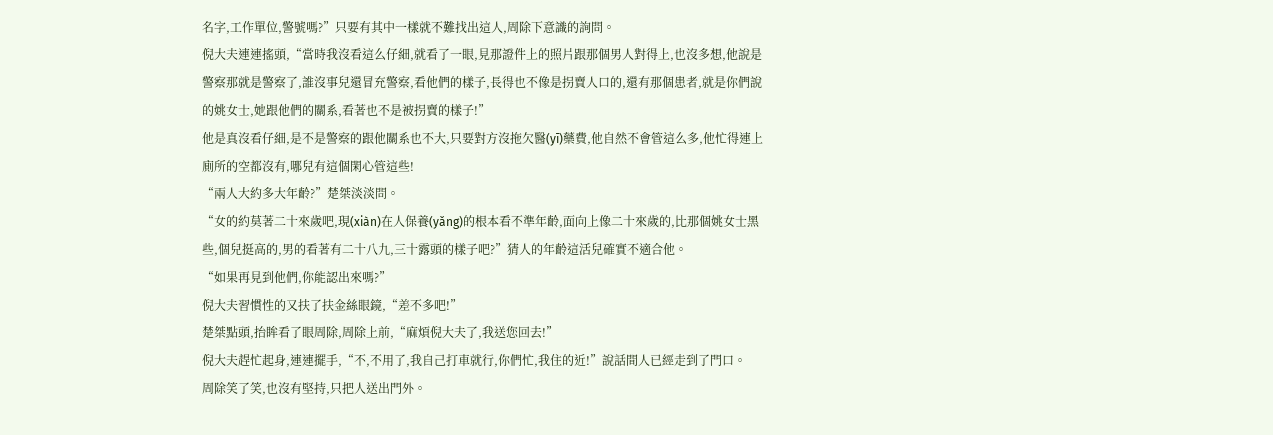名字,工作單位,警號嗎?”只要有其中一樣就不難找出這人,周除下意識的詢問。
倪大夫連連搖頭,“當時我沒看這么仔細,就看了一眼,見那證件上的照片跟那個男人對得上,也沒多想,他說是警察那就是警察了,誰沒事兒還冒充警察,看他們的樣子,長得也不像是拐賣人口的,還有那個患者,就是你們說的姚女士,她跟他們的關系,看著也不是被拐賣的樣子!”
他是真沒看仔細,是不是警察的跟他關系也不大,只要對方沒拖欠醫(yī)藥費,他自然不會管這么多,他忙得連上廁所的空都沒有,哪兒有這個閑心管這些!
“兩人大約多大年齡?”楚桀淡淡問。
“女的約莫著二十來歲吧,現(xiàn)在人保養(yǎng)的根本看不準年齡,面向上像二十來歲的,比那個姚女士黑些,個兒挺高的,男的看著有二十八九,三十露頭的樣子吧?”猜人的年齡這活兒確實不適合他。
“如果再見到他們,你能認出來嗎?”
倪大夫習慣性的又扶了扶金絲眼鏡,“差不多吧!”
楚桀點頭,抬眸看了眼周除,周除上前,“麻煩倪大夫了,我送您回去!”
倪大夫趕忙起身,連連擺手,“不,不用了,我自己打車就行,你們忙,我住的近!”說話間人已經走到了門口。
周除笑了笑,也沒有堅持,只把人送出門外。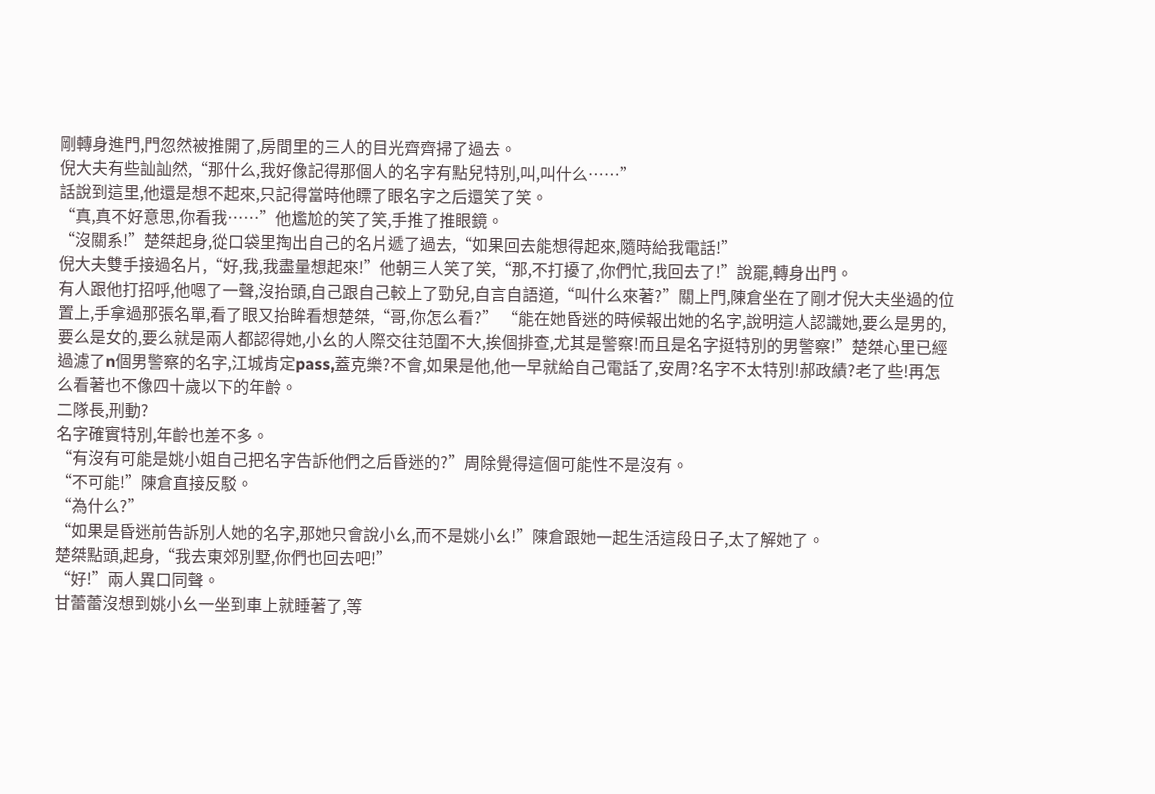剛轉身進門,門忽然被推開了,房間里的三人的目光齊齊掃了過去。
倪大夫有些訕訕然,“那什么,我好像記得那個人的名字有點兒特別,叫,叫什么……”
話說到這里,他還是想不起來,只記得當時他瞟了眼名字之后還笑了笑。
“真,真不好意思,你看我……”他尷尬的笑了笑,手推了推眼鏡。
“沒關系!”楚桀起身,從口袋里掏出自己的名片遞了過去,“如果回去能想得起來,隨時給我電話!”
倪大夫雙手接過名片,“好,我,我盡量想起來!”他朝三人笑了笑,“那,不打擾了,你們忙,我回去了!”說罷,轉身出門。
有人跟他打招呼,他嗯了一聲,沒抬頭,自己跟自己較上了勁兒,自言自語道,“叫什么來著?”關上門,陳倉坐在了剛才倪大夫坐過的位置上,手拿過那張名單,看了眼又抬眸看想楚桀,“哥,你怎么看?” “能在她昏迷的時候報出她的名字,說明這人認識她,要么是男的,要么是女的,要么就是兩人都認得她,小幺的人際交往范圍不大,挨個排查,尤其是警察!而且是名字挺特別的男警察!”楚桀心里已經過濾了n個男警察的名字,江城肯定pass,蓋克樂?不會,如果是他,他一早就給自己電話了,安周?名字不太特別!郝政績?老了些!再怎么看著也不像四十歲以下的年齡。
二隊長,刑動?
名字確實特別,年齡也差不多。
“有沒有可能是姚小姐自己把名字告訴他們之后昏迷的?”周除覺得這個可能性不是沒有。
“不可能!”陳倉直接反駁。
“為什么?”
“如果是昏迷前告訴別人她的名字,那她只會說小幺,而不是姚小幺!”陳倉跟她一起生活這段日子,太了解她了。
楚桀點頭,起身,“我去東郊別墅,你們也回去吧!”
“好!”兩人異口同聲。
甘蕾蕾沒想到姚小幺一坐到車上就睡著了,等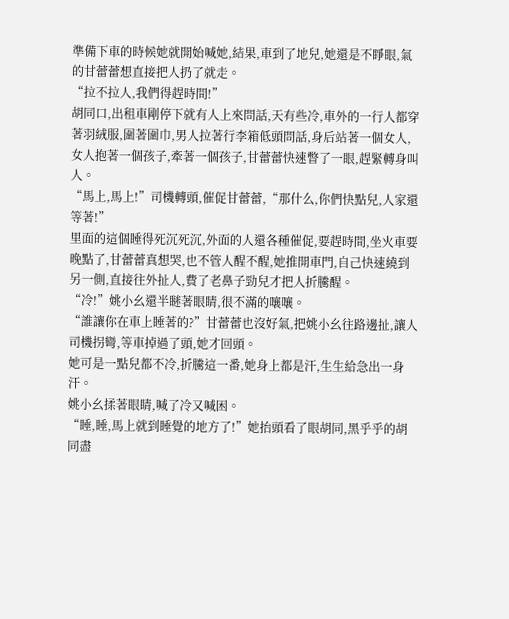準備下車的時候她就開始喊她,結果,車到了地兒,她還是不睜眼,氣的甘蕾蕾想直接把人扔了就走。
“拉不拉人,我們得趕時間!”
胡同口,出租車剛停下就有人上來問話,天有些冷,車外的一行人都穿著羽絨服,圍著圍巾,男人拉著行李箱低頭問話,身后站著一個女人,女人抱著一個孩子,牽著一個孩子,甘蕾蕾快速瞥了一眼,趕緊轉身叫人。
“馬上,馬上!”司機轉頭,催促甘蕾蕾,“那什么,你們快點兒,人家還等著!”
里面的這個睡得死沉死沉,外面的人還各種催促,要趕時間,坐火車要晚點了,甘蕾蕾真想哭,也不管人醒不醒,她推開車門,自己快速繞到另一側,直接往外扯人,費了老鼻子勁兒才把人折騰醒。
“冷!”姚小幺還半瞇著眼睛,很不滿的嚷嚷。
“誰讓你在車上睡著的?”甘蕾蕾也沒好氣,把姚小幺往路邊扯,讓人司機拐彎,等車掉過了頭,她才回頭。
她可是一點兒都不冷,折騰這一番,她身上都是汗,生生給急出一身汗。
姚小幺揉著眼睛,喊了冷又喊困。
“睡,睡,馬上就到睡覺的地方了!”她抬頭看了眼胡同,黑乎乎的胡同盡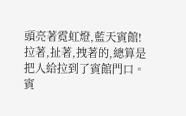頭亮著霓虹燈,藍天賓館!
拉著,扯著,拽著的,總算是把人給拉到了賓館門口。
賓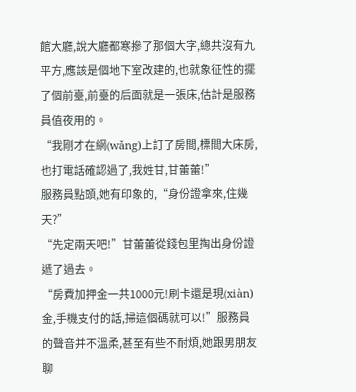館大廳,說大廳都寒摻了那個大字,總共沒有九平方,應該是個地下室改建的,也就象征性的擺了個前臺,前臺的后面就是一張床,估計是服務員值夜用的。
“我剛才在網(wǎng)上訂了房間,標間大床房,也打電話確認過了,我姓甘,甘蕾蕾!”
服務員點頭,她有印象的,“身份證拿來,住幾天?”
“先定兩天吧!”甘蕾蕾從錢包里掏出身份證遞了過去。
“房費加押金一共1000元!刷卡還是現(xiàn)金,手機支付的話,掃這個碼就可以!”服務員的聲音并不溫柔,甚至有些不耐煩,她跟男朋友聊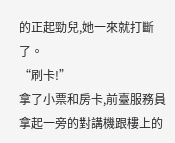的正起勁兒,她一來就打斷了。
“刷卡!”
拿了小票和房卡,前臺服務員拿起一旁的對講機跟樓上的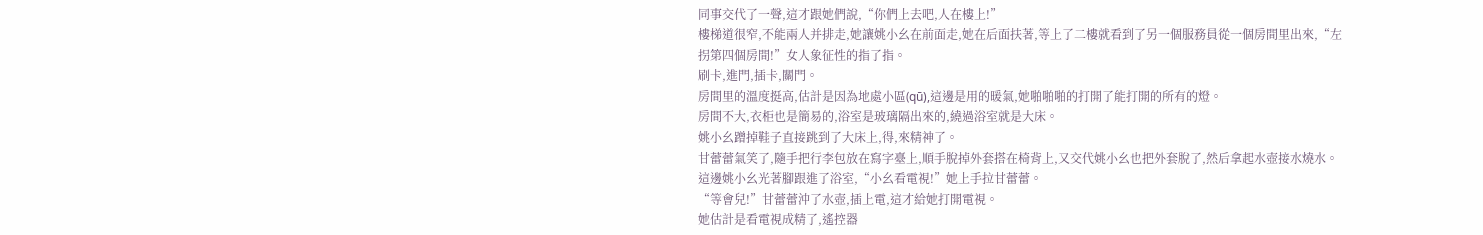同事交代了一聲,這才跟她們說,“你們上去吧,人在樓上!”
樓梯道很窄,不能兩人并排走,她讓姚小幺在前面走,她在后面扶著,等上了二樓就看到了另一個服務員從一個房間里出來,“左拐第四個房間!”女人象征性的指了指。
刷卡,進門,插卡,關門。
房間里的溫度挺高,估計是因為地處小區(qū),這邊是用的暖氣,她啪啪啪的打開了能打開的所有的燈。
房間不大,衣柜也是簡易的,浴室是玻璃隔出來的,繞過浴室就是大床。
姚小幺蹭掉鞋子直接跳到了大床上,得,來精神了。
甘蕾蕾氣笑了,隨手把行李包放在寫字臺上,順手脫掉外套搭在椅背上,又交代姚小幺也把外套脫了,然后拿起水壺接水燒水。
這邊姚小幺光著腳跟進了浴室,“小幺看電視!”她上手拉甘蕾蕾。
“等會兒!”甘蕾蕾沖了水壺,插上電,這才給她打開電視。
她估計是看電視成精了,遙控器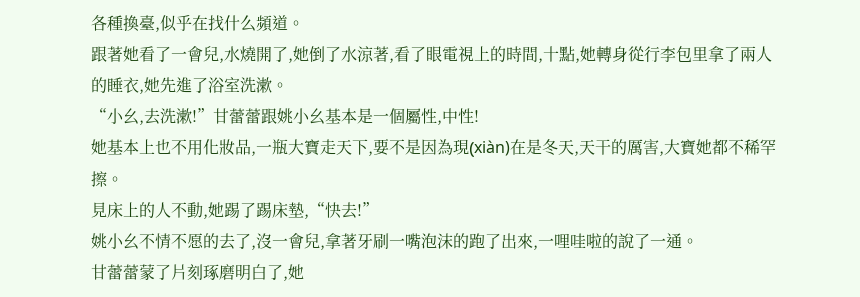各種換臺,似乎在找什么頻道。
跟著她看了一會兒,水燒開了,她倒了水涼著,看了眼電視上的時間,十點,她轉身從行李包里拿了兩人的睡衣,她先進了浴室洗漱。
“小幺,去洗漱!”甘蕾蕾跟姚小幺基本是一個屬性,中性!
她基本上也不用化妝品,一瓶大寶走天下,要不是因為現(xiàn)在是冬天,天干的厲害,大寶她都不稀罕擦。
見床上的人不動,她踢了踢床墊,“快去!”
姚小幺不情不愿的去了,沒一會兒,拿著牙刷一嘴泡沫的跑了出來,一哩哇啦的說了一通。
甘蕾蕾蒙了片刻琢磨明白了,她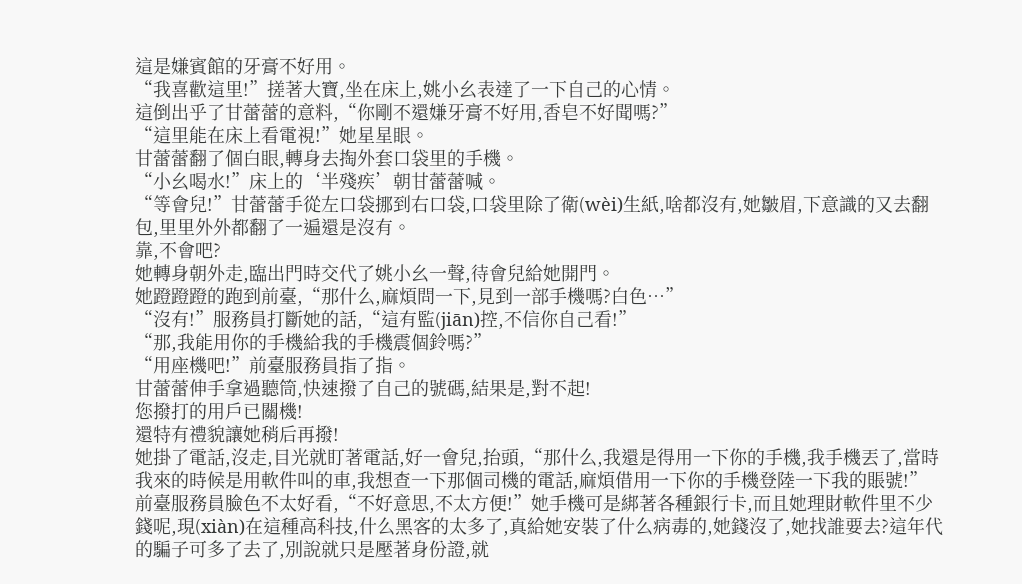這是嫌賓館的牙膏不好用。
“我喜歡這里!”搓著大寶,坐在床上,姚小幺表達了一下自己的心情。
這倒出乎了甘蕾蕾的意料,“你剛不還嫌牙膏不好用,香皂不好聞嗎?”
“這里能在床上看電視!”她星星眼。
甘蕾蕾翻了個白眼,轉身去掏外套口袋里的手機。
“小幺喝水!”床上的‘半殘疾’朝甘蕾蕾喊。
“等會兒!”甘蕾蕾手從左口袋挪到右口袋,口袋里除了衛(wèi)生紙,啥都沒有,她皺眉,下意識的又去翻包,里里外外都翻了一遍還是沒有。
靠,不會吧?
她轉身朝外走,臨出門時交代了姚小幺一聲,待會兒給她開門。
她蹬蹬蹬的跑到前臺,“那什么,麻煩問一下,見到一部手機嗎?白色…”
“沒有!”服務員打斷她的話,“這有監(jiān)控,不信你自己看!”
“那,我能用你的手機給我的手機震個鈴嗎?”
“用座機吧!”前臺服務員指了指。
甘蕾蕾伸手拿過聽筒,快速撥了自己的號碼,結果是,對不起!
您撥打的用戶已關機!
還特有禮貌讓她稍后再撥!
她掛了電話,沒走,目光就盯著電話,好一會兒,抬頭,“那什么,我還是得用一下你的手機,我手機丟了,當時我來的時候是用軟件叫的車,我想查一下那個司機的電話,麻煩借用一下你的手機登陸一下我的賬號!”
前臺服務員臉色不太好看,“不好意思,不太方便!”她手機可是綁著各種銀行卡,而且她理財軟件里不少錢呢,現(xiàn)在這種高科技,什么黑客的太多了,真給她安裝了什么病毒的,她錢沒了,她找誰要去?這年代的騙子可多了去了,別說就只是壓著身份證,就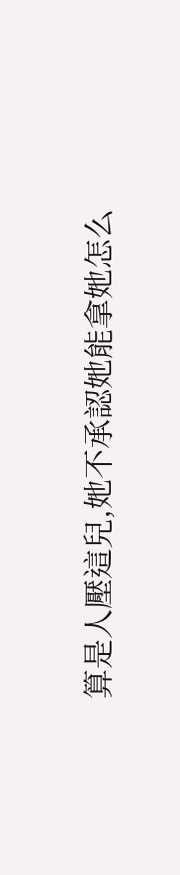算是人壓這兒,她不承認她能拿她怎么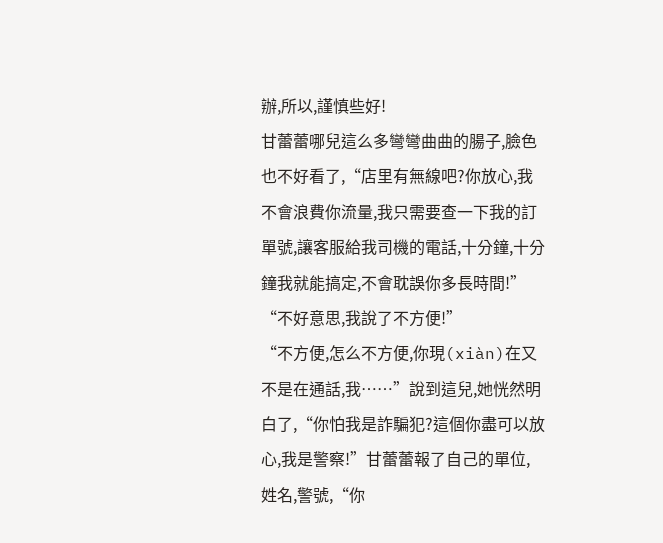辦,所以,謹慎些好!
甘蕾蕾哪兒這么多彎彎曲曲的腸子,臉色也不好看了,“店里有無線吧?你放心,我不會浪費你流量,我只需要查一下我的訂單號,讓客服給我司機的電話,十分鐘,十分鐘我就能搞定,不會耽誤你多長時間!”
“不好意思,我說了不方便!”
“不方便,怎么不方便,你現(xiàn)在又不是在通話,我……”說到這兒,她恍然明白了,“你怕我是詐騙犯?這個你盡可以放心,我是警察!”甘蕾蕾報了自己的單位,姓名,警號,“你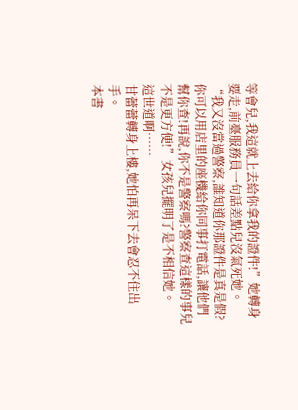等會兒,我這就上去給你拿我的證件!”她轉身要走,前臺服務員一句話差點兒沒氣死她。
“我又沒當過警察,誰知道你那證件是真是假?你可以用店里的座機給你同事打電話,讓他們幫你查!再說,你不是警察嗎?警察查這樣的事兒不是更方便!”女孩兒擺明了是不相信她。
這世道啊……
甘蕾蕾轉身上樓,她怕再呆下去會忍不住出手。
本書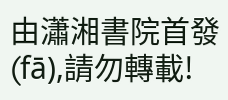由瀟湘書院首發(fā),請勿轉載!